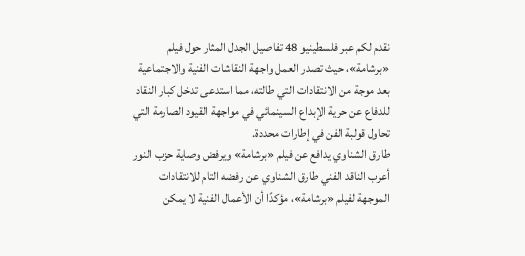نقدم لكم عبر فلسطينيو 48 تفاصيل الجدل المثار حول فيلم «برشامة»، حيث تصدر العمل واجهة النقاشات الفنية والاجتماعية بعد موجة من الانتقادات التي طالته، مما استدعى تدخل كبار النقاد للدفاع عن حرية الإبداع السينمائي في مواجهة القيود الصارمة التي تحاول قولبة الفن في إطارات محددة.
طارق الشناوي يدافع عن فيلم «برشامة» ويرفض وصاية حزب النور
أعرب الناقد الفني طارق الشناوي عن رفضه التام للانتقادات الموجهة لفيلم «برشامة»، مؤكدًا أن الأعمال الفنية لا يمكن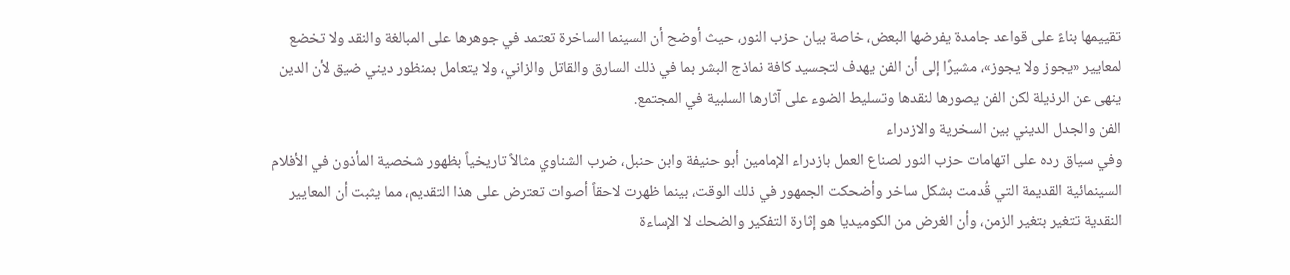تقييمها بناءً على قواعد جامدة يفرضها البعض، خاصة بيان حزب النور، حيث أوضح أن السينما الساخرة تعتمد في جوهرها على المبالغة والنقد ولا تخضع لمعايير «يجوز ولا يجوز»، مشيرًا إلى أن الفن يهدف لتجسيد كافة نماذج البشر بما في ذلك السارق والقاتل والزاني، ولا يتعامل بمنظور ديني ضيق لأن الدين ينهى عن الرذيلة لكن الفن يصورها لنقدها وتسليط الضوء على آثارها السلبية في المجتمع.
الفن والجدل الديني بين السخرية والازدراء
وفي سياق رده على اتهامات حزب النور لصناع العمل بازدراء الإمامين أبو حنيفة وابن حنبل، ضرب الشناوي مثالاً تاريخياً بظهور شخصية المأذون في الأفلام السينمائية القديمة التي قُدمت بشكل ساخر وأضحكت الجمهور في ذلك الوقت، بينما ظهرت لاحقاً أصوات تعترض على هذا التقديم، مما يثبت أن المعايير النقدية تتغير بتغير الزمن، وأن الغرض من الكوميديا هو إثارة التفكير والضحك لا الإساءة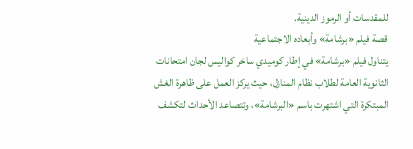للمقدسات أو الرموز الدينية.
قصة فيلم «برشامة» وأبعاده الاجتماعية
يتناول فيلم «برشامة» في إطار كوميدي ساخر كواليس لجان امتحانات الثانوية العامة لطلاب نظام المنازل، حيث يركز العمل على ظاهرة الغش المبتكرة التي اشتهرت باسم «البرشامة»، وتتصاعد الأحداث لتكشف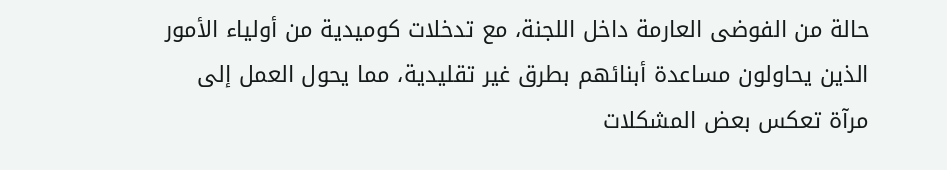حالة من الفوضى العارمة داخل اللجنة، مع تدخلات كوميدية من أولياء الأمور الذين يحاولون مساعدة أبنائهم بطرق غير تقليدية، مما يحول العمل إلى مرآة تعكس بعض المشكلات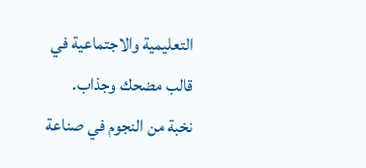التعليمية والاجتماعية في قالب مضحك وجذاب.
نخبة من النجوم في صناعة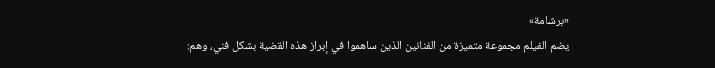«برشامة»
يضم الفيلم مجموعة متميزة من الفنانين الذين ساهموا في إبراز هذه القضية بشكل فني، وهم: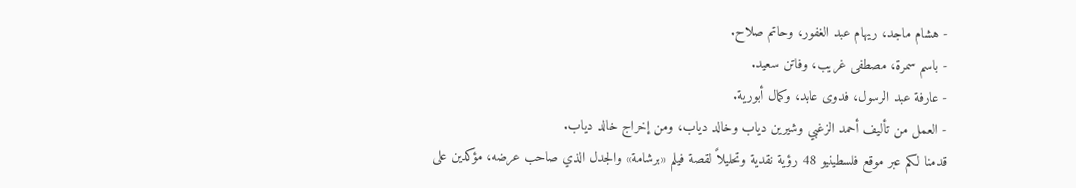- هشام ماجد، ريهام عبد الغفور، وحاتم صلاح.
- باسم سمرة، مصطفى غريب، وفاتن سعيد.
- عارفة عبد الرسول، فدوى عابد، وكمال أبورية.
- العمل من تأليف أحمد الزغبي وشيرين دياب وخالد دياب، ومن إخراج خالد دياب.
قدمنا لكم عبر موقع فلسطينيو 48 رؤية نقدية وتحليلاً لقصة فيلم «برشامة» والجدل الذي صاحب عرضه، مؤكدين على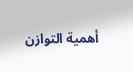أهمية التوازن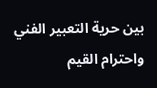بين حرية التعبير الفني واحترام القيم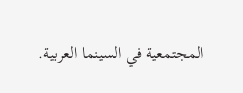المجتمعية في السينما العربية.